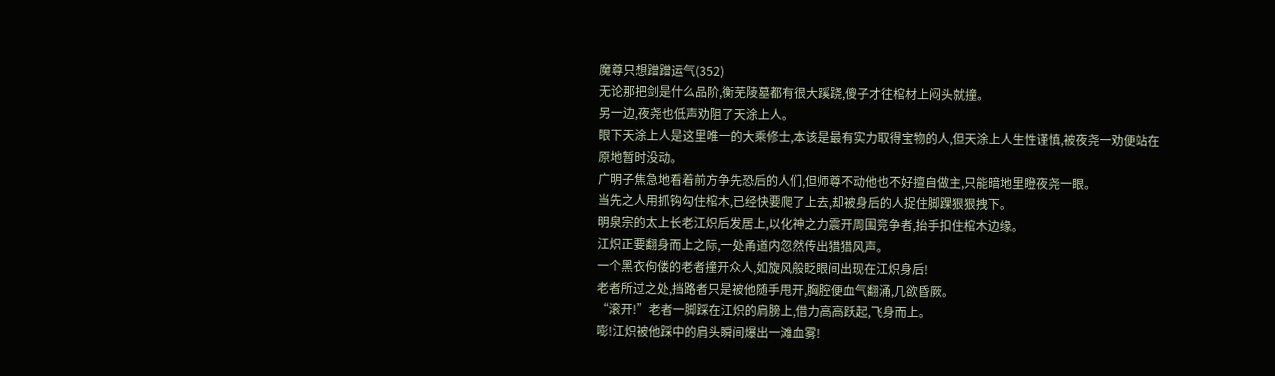魔尊只想蹭蹭运气(352)
无论那把剑是什么品阶,衡芜陵墓都有很大蹊跷,傻子才往棺材上闷头就撞。
另一边,夜尧也低声劝阻了天涂上人。
眼下天涂上人是这里唯一的大乘修士,本该是最有实力取得宝物的人,但天涂上人生性谨慎,被夜尧一劝便站在原地暂时没动。
广明子焦急地看着前方争先恐后的人们,但师尊不动他也不好擅自做主,只能暗地里瞪夜尧一眼。
当先之人用抓钩勾住棺木,已经快要爬了上去,却被身后的人捉住脚踝狠狠拽下。
明泉宗的太上长老江炽后发居上,以化神之力震开周围竞争者,抬手扣住棺木边缘。
江炽正要翻身而上之际,一处甬道内忽然传出猎猎风声。
一个黑衣佝偻的老者撞开众人,如旋风般眨眼间出现在江炽身后!
老者所过之处,挡路者只是被他随手甩开,胸腔便血气翻涌,几欲昏厥。
“滚开!”老者一脚踩在江炽的肩膀上,借力高高跃起,飞身而上。
嘭!江炽被他踩中的肩头瞬间爆出一滩血雾!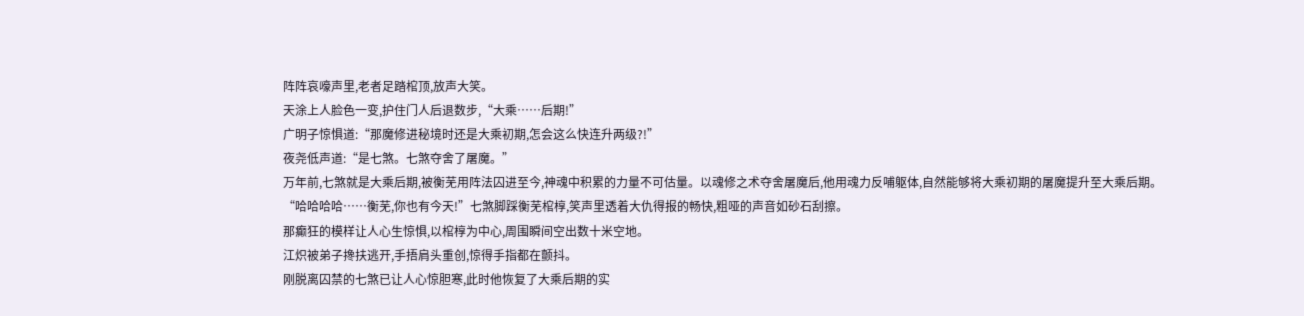阵阵哀嚎声里,老者足踏棺顶,放声大笑。
天涂上人脸色一变,护住门人后退数步,“大乘……后期!”
广明子惊惧道:“那魔修进秘境时还是大乘初期,怎会这么快连升两级?!”
夜尧低声道:“是七煞。七煞夺舍了屠魔。”
万年前,七煞就是大乘后期,被衡芜用阵法囚进至今,神魂中积累的力量不可估量。以魂修之术夺舍屠魔后,他用魂力反哺躯体,自然能够将大乘初期的屠魔提升至大乘后期。
“哈哈哈哈……衡芜,你也有今天!”七煞脚踩衡芜棺椁,笑声里透着大仇得报的畅快,粗哑的声音如砂石刮擦。
那癫狂的模样让人心生惊惧,以棺椁为中心,周围瞬间空出数十米空地。
江炽被弟子搀扶逃开,手捂肩头重创,惊得手指都在颤抖。
刚脱离囚禁的七煞已让人心惊胆寒,此时他恢复了大乘后期的实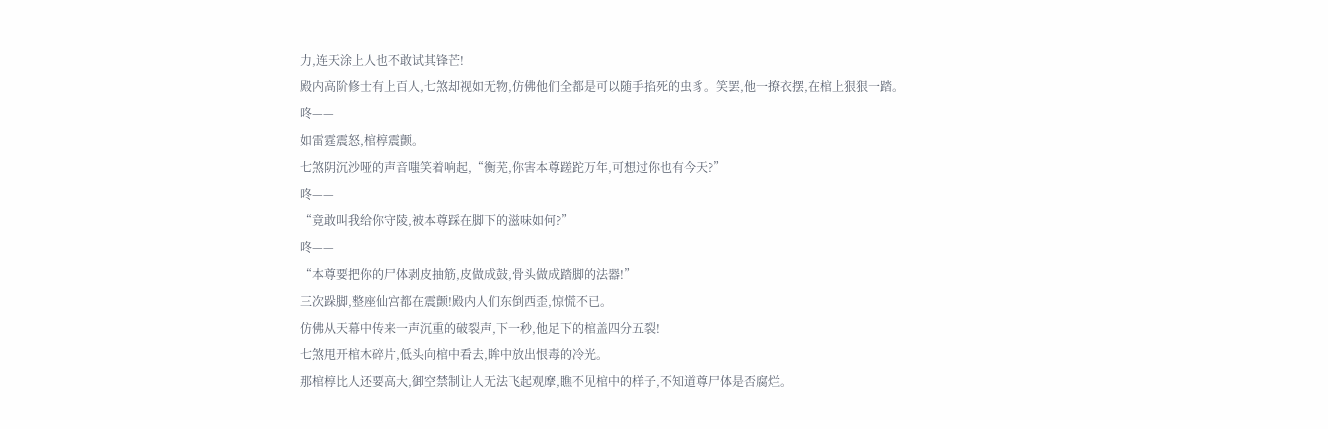力,连天涂上人也不敢试其锋芒!
殿内高阶修士有上百人,七煞却视如无物,仿佛他们全都是可以随手掐死的虫豸。笑罢,他一撩衣摆,在棺上狠狠一踏。
咚——
如雷霆震怒,棺椁震颤。
七煞阴沉沙哑的声音嗤笑着响起,“衡芜,你害本尊蹉跎万年,可想过你也有今天?”
咚——
“竟敢叫我给你守陵,被本尊踩在脚下的滋味如何?”
咚——
“本尊要把你的尸体剥皮抽筋,皮做成鼓,骨头做成踏脚的法器!”
三次跺脚,整座仙宫都在震颤!殿内人们东倒西歪,惊慌不已。
仿佛从天幕中传来一声沉重的破裂声,下一秒,他足下的棺盖四分五裂!
七煞甩开棺木碎片,低头向棺中看去,眸中放出恨毒的冷光。
那棺椁比人还要高大,御空禁制让人无法飞起观摩,瞧不见棺中的样子,不知道尊尸体是否腐烂。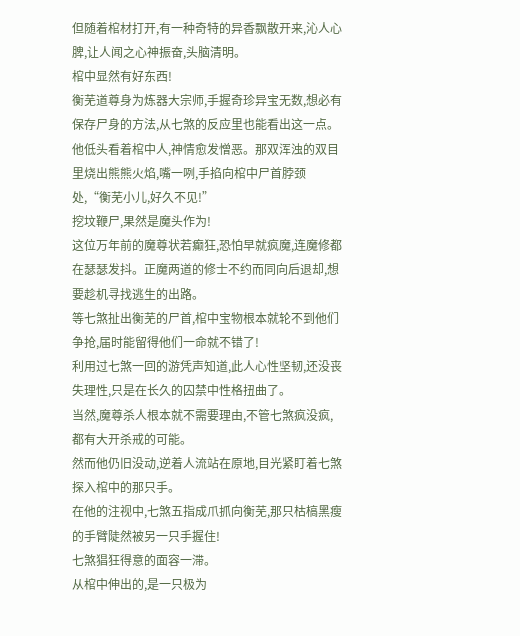但随着棺材打开,有一种奇特的异香飘散开来,沁人心脾,让人闻之心神振奋,头脑清明。
棺中显然有好东西!
衡芜道尊身为炼器大宗师,手握奇珍异宝无数,想必有保存尸身的方法,从七煞的反应里也能看出这一点。
他低头看着棺中人,神情愈发憎恶。那双浑浊的双目里烧出熊熊火焰,嘴一咧,手掐向棺中尸首脖颈处,“衡芜小儿,好久不见!”
挖坟鞭尸,果然是魔头作为!
这位万年前的魔尊状若癫狂,恐怕早就疯魔,连魔修都在瑟瑟发抖。正魔两道的修士不约而同向后退却,想要趁机寻找逃生的出路。
等七煞扯出衡芜的尸首,棺中宝物根本就轮不到他们争抢,届时能留得他们一命就不错了!
利用过七煞一回的游凭声知道,此人心性坚韧,还没丧失理性,只是在长久的囚禁中性格扭曲了。
当然,魔尊杀人根本就不需要理由,不管七煞疯没疯,都有大开杀戒的可能。
然而他仍旧没动,逆着人流站在原地,目光紧盯着七煞探入棺中的那只手。
在他的注视中,七煞五指成爪抓向衡芜,那只枯槁黑瘦的手臂陡然被另一只手握住!
七煞猖狂得意的面容一滞。
从棺中伸出的,是一只极为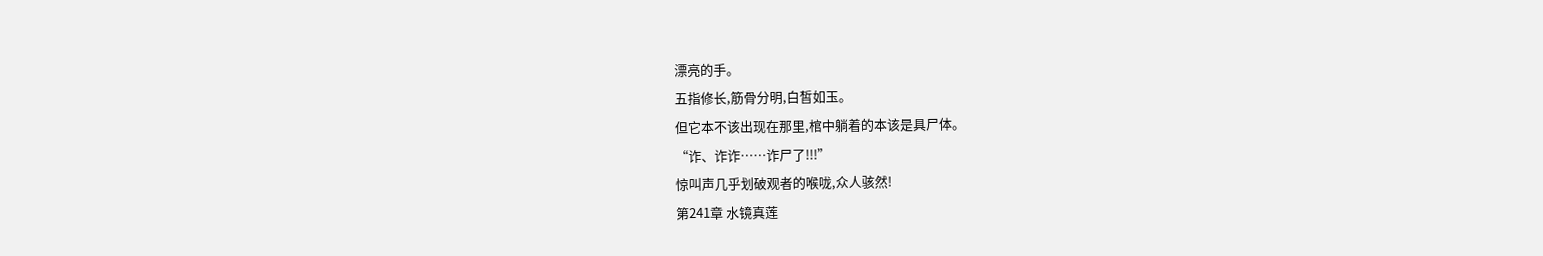漂亮的手。
五指修长,筋骨分明,白皙如玉。
但它本不该出现在那里,棺中躺着的本该是具尸体。
“诈、诈诈……诈尸了!!!”
惊叫声几乎划破观者的喉咙,众人骇然!
第241章 水镜真莲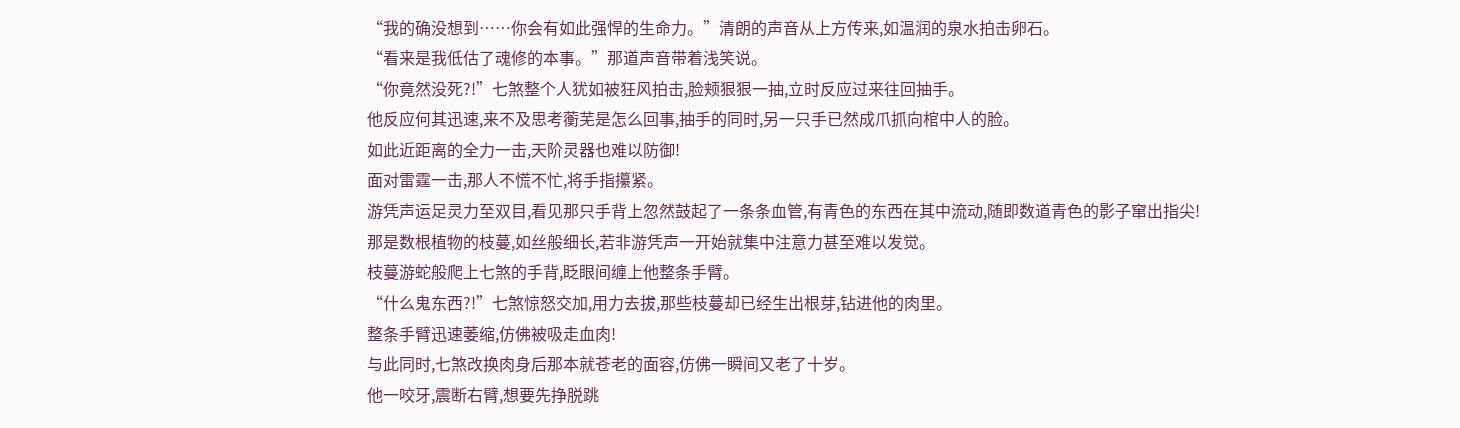“我的确没想到……你会有如此强悍的生命力。”清朗的声音从上方传来,如温润的泉水拍击卵石。
“看来是我低估了魂修的本事。”那道声音带着浅笑说。
“你竟然没死?!”七煞整个人犹如被狂风拍击,脸颊狠狠一抽,立时反应过来往回抽手。
他反应何其迅速,来不及思考蘅芜是怎么回事,抽手的同时,另一只手已然成爪抓向棺中人的脸。
如此近距离的全力一击,天阶灵器也难以防御!
面对雷霆一击,那人不慌不忙,将手指攥紧。
游凭声运足灵力至双目,看见那只手背上忽然鼓起了一条条血管,有青色的东西在其中流动,随即数道青色的影子窜出指尖!
那是数根植物的枝蔓,如丝般细长,若非游凭声一开始就集中注意力甚至难以发觉。
枝蔓游蛇般爬上七煞的手背,眨眼间缠上他整条手臂。
“什么鬼东西?!”七煞惊怒交加,用力去拔,那些枝蔓却已经生出根芽,钻进他的肉里。
整条手臂迅速萎缩,仿佛被吸走血肉!
与此同时,七煞改换肉身后那本就苍老的面容,仿佛一瞬间又老了十岁。
他一咬牙,震断右臂,想要先挣脱跳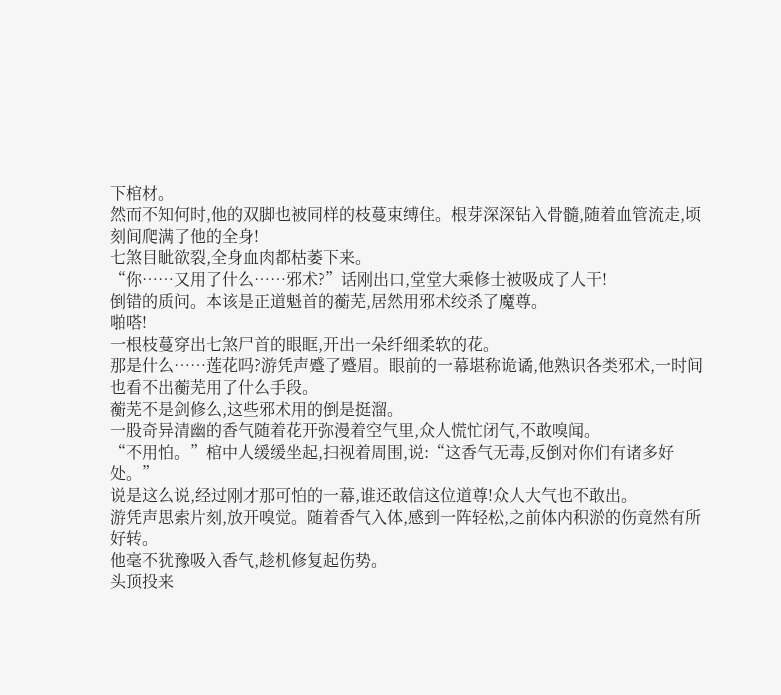下棺材。
然而不知何时,他的双脚也被同样的枝蔓束缚住。根芽深深钻入骨髓,随着血管流走,顷刻间爬满了他的全身!
七煞目眦欲裂,全身血肉都枯萎下来。
“你……又用了什么……邪术?”话刚出口,堂堂大乘修士被吸成了人干!
倒错的质问。本该是正道魁首的蘅芜,居然用邪术绞杀了魔尊。
啪嗒!
一根枝蔓穿出七煞尸首的眼眶,开出一朵纤细柔软的花。
那是什么……莲花吗?游凭声蹙了蹙眉。眼前的一幕堪称诡谲,他熟识各类邪术,一时间也看不出蘅芜用了什么手段。
蘅芜不是剑修么,这些邪术用的倒是挺溜。
一股奇异清幽的香气随着花开弥漫着空气里,众人慌忙闭气,不敢嗅闻。
“不用怕。”棺中人缓缓坐起,扫视着周围,说:“这香气无毒,反倒对你们有诸多好处。”
说是这么说,经过刚才那可怕的一幕,谁还敢信这位道尊!众人大气也不敢出。
游凭声思索片刻,放开嗅觉。随着香气入体,感到一阵轻松,之前体内积淤的伤竟然有所好转。
他毫不犹豫吸入香气,趁机修复起伤势。
头顶投来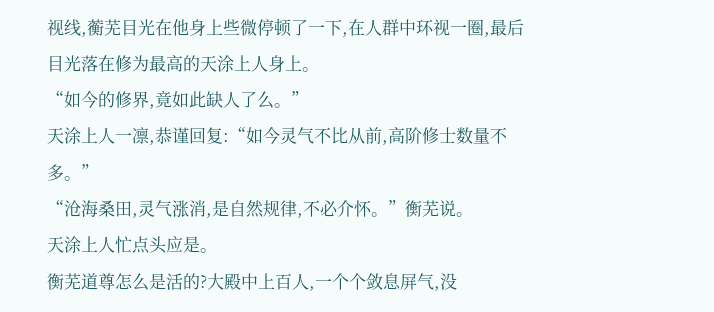视线,蘅芜目光在他身上些微停顿了一下,在人群中环视一圈,最后目光落在修为最高的天涂上人身上。
“如今的修界,竟如此缺人了么。”
天涂上人一凛,恭谨回复:“如今灵气不比从前,高阶修士数量不多。”
“沧海桑田,灵气涨消,是自然规律,不必介怀。”衡芜说。
天涂上人忙点头应是。
衡芜道尊怎么是活的?大殿中上百人,一个个敛息屏气,没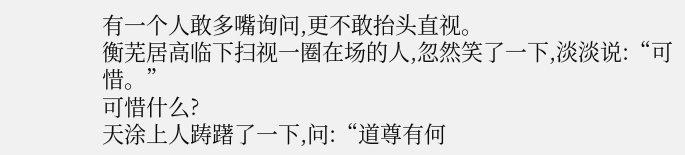有一个人敢多嘴询问,更不敢抬头直视。
衡芜居高临下扫视一圈在场的人,忽然笑了一下,淡淡说:“可惜。”
可惜什么?
天涂上人踌躇了一下,问:“道尊有何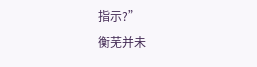指示?”
衡芜并未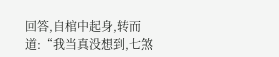回答,自棺中起身,转而道:“我当真没想到,七煞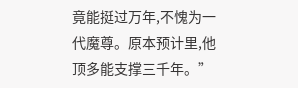竟能挺过万年,不愧为一代魔尊。原本预计里,他顶多能支撑三千年。”